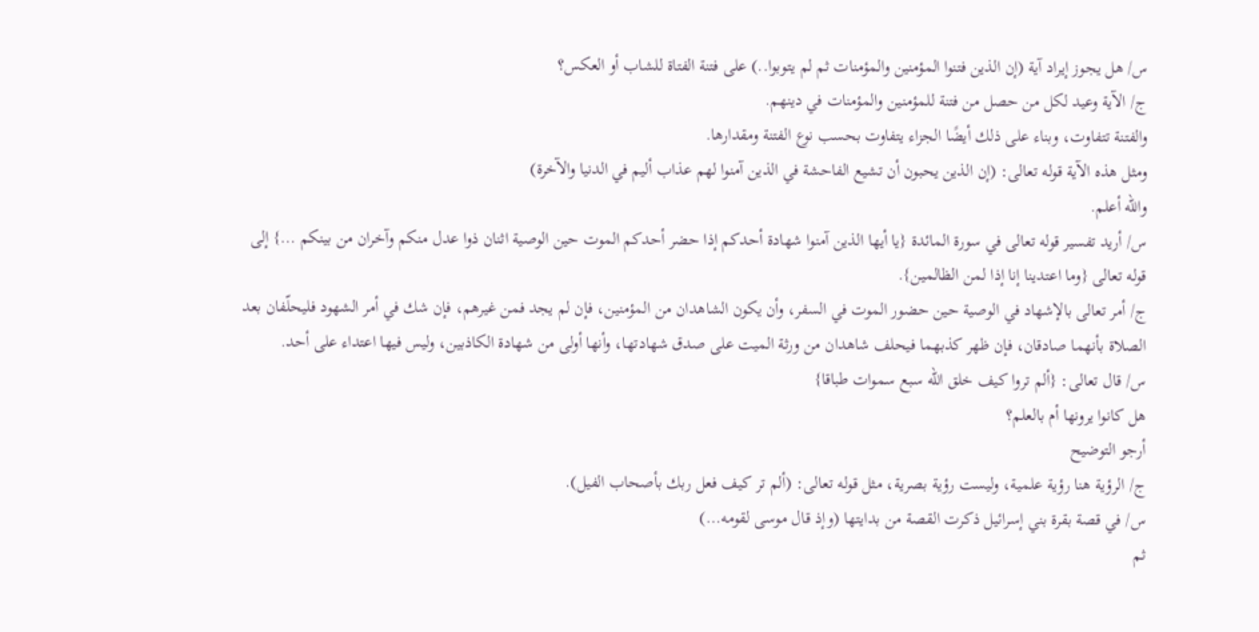س/ هل يجوز إيراد آية (إن الذين فتنوا المؤمنين والمؤمنات ثم لم يتوبوا..) على فتنة الفتاة للشاب أو العكس؟
ج/ الآية وعيد لكل من حصل من فتنة للمؤمنين والمؤمنات في دينهم.
والفتنة تتفاوت، وبناء على ذلك أيضًا الجزاء يتفاوت بحسب نوع الفتنة ومقدارها.
ومثل هذه الآية قوله تعالى: (إن الذين يحبون أن تشيع الفاحشة في الذين آمنوا لهم عذاب أليم في الدنيا والآخرة)
والله أعلم.
س/ أريد تفسير قوله تعالى في سورة المائدة {يا أيها الذين آمنوا شهادة أحدكم إذا حضر أحدكم الموت حين الوصية اثنان ذوا عدل منكم وآخران من بينكم ...} إلى قوله تعالى {وما اعتدينا إنا إذا لمن الظالمين}.
ج/ أمر تعالى بالإشهاد في الوصية حين حضور الموت في السفر، وأن يكون الشاهدان من المؤمنين، فإن لم يجد فمن غيرهم، فإن شك في أمر الشهود فليحلّفان بعد الصلاة بأنهما صادقان، فإن ظهر كذبهما فيحلف شاهدان من ورثة الميت على صدق شهادتها، وأنها أولى من شهادة الكاذبين، وليس فيها اعتداء على أحد.
س/ قال تعالى: {ألم تروا كيف خلق الله سبع سموات طباقا}
هل كانوا يرونها أم بالعلم؟
أرجو التوضيح
ج/ الرؤية هنا رؤية علمية، وليست رؤية بصرية، مثل قوله تعالى: (ألم تر كيف فعل ربك بأصحاب الفيل).
س/ في قصة بقرة بني إسرائيل ذكرت القصة من بدايتها (وإذ قال موسى لقومه...)
ثم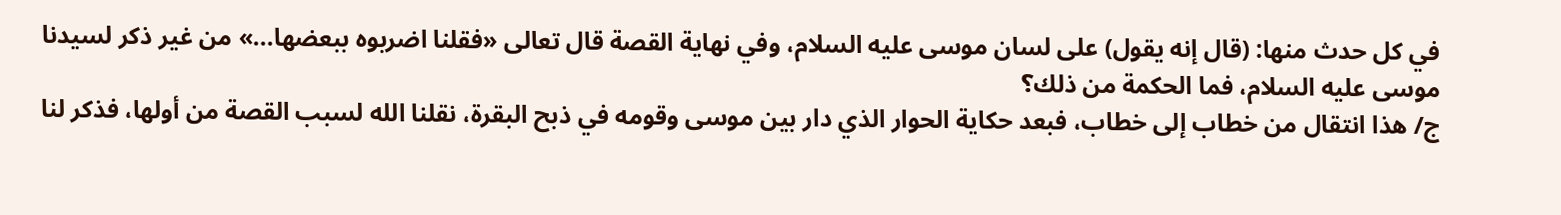في كل حدث منها: (قال إنه يقول) على لسان موسى عليه السلام، وفي نهاية القصة قال تعالى «فقلنا اضربوه ببعضها...» من غير ذكر لسيدنا موسى عليه السلام، فما الحكمة من ذلك؟
ج/ هذا انتقال من خطاب إلى خطاب، فبعد حكاية الحوار الذي دار بين موسى وقومه في ذبح البقرة، نقلنا الله لسبب القصة من أولها، فذكر لنا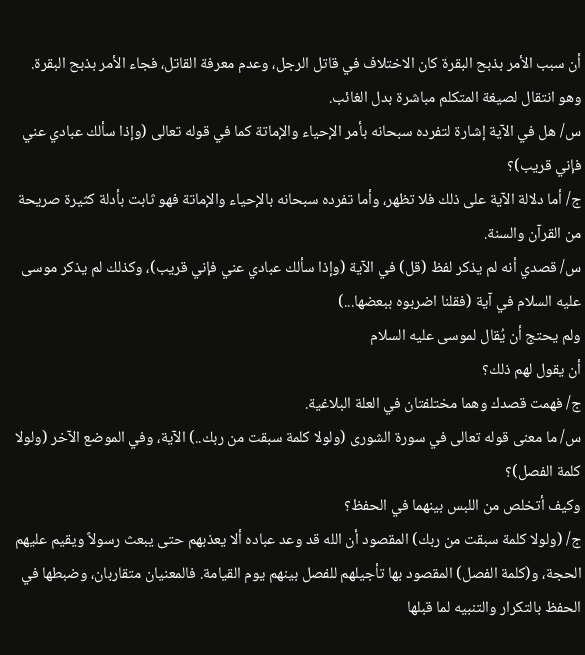أن سبب الأمر بذبح البقرة كان الاختلاف في قاتل الرجل، وعدم معرفة القاتل، فجاء الأمر بذبح البقرة. وهو انتقال لصيغة المتكلم مباشرة بدل الغائب.
س/ هل في الآية إشارة لتفرده سبحانه بأمر الإحياء والإماتة كما في قوله تعالى (وإذا سألك عبادي عني فإني قريب)؟
ج/ أما دلالة الآية على ذلك فلا تظهر، وأما تفرده سبحانه بالإحياء والإماتة فهو ثابت بأدلة كثيرة صريحة من القرآن والسنة.
س/ قصدي أنه لم يذكر لفظ (قل) في الآية (وإذا سألك عبادي عني فإني قريب)، وكذلك لم يذكر موسى عليه السلام في آية (فقلنا اضربوه ببعضها...)
ولم يحتج أن يُقال لموسى عليه السلام
أن يقول لهم ذلك؟
ج/ فهمت قصدك وهما مختلفتان في العلة البلاغية.
س/ ما معنى قوله تعالى في سورة الشورى (ولولا كلمة سبقت من ربك..) الآية، وفي الموضع الآخر (ولولا كلمة الفصل)؟
وكيف أتخلص من اللبس بينهما في الحفظ؟
ج/ (ولولا كلمة سبقت من ربك) المقصود أن الله قد وعد عباده ألا يعذبهم حتى يبعث رسولاً ويقيم عليهم الحجة، و(كلمة الفصل) المقصود بها تأجيلهم للفصل بينهم يوم القيامة. فالمعنيان متقاربان، وضبطها في الحفظ بالتكرار والتنبيه لما قبلها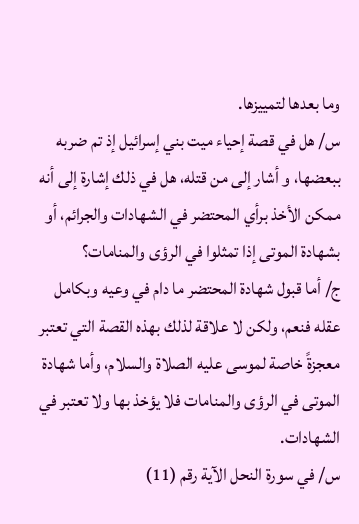وما بعدها لتمييزها.
س/ هل في قصة إحياء ميت بني إسرائيل إذ تم ضربه ببعضها، و أشار إلى من قتله، هل في ذلك إشارة إلى أنه ممكن الأخذ برأي المحتضر في الشهادات والجرائم، أو بشهادة الموتى إذا تمثلوا في الرؤى والمنامات؟
ج/ أما قبول شهادة المحتضر ما دام في وعيه وبكامل عقله فنعم، ولكن لا علاقة لذلك بهذه القصة التي تعتبر معجزةً خاصة لموسى عليه الصلاة والسلام، وأما شهادة الموتى في الرؤى والمنامات فلا يؤخذ بها ولا تعتبر في الشهادات.
س/ في سورة النحل الآية رقم (11)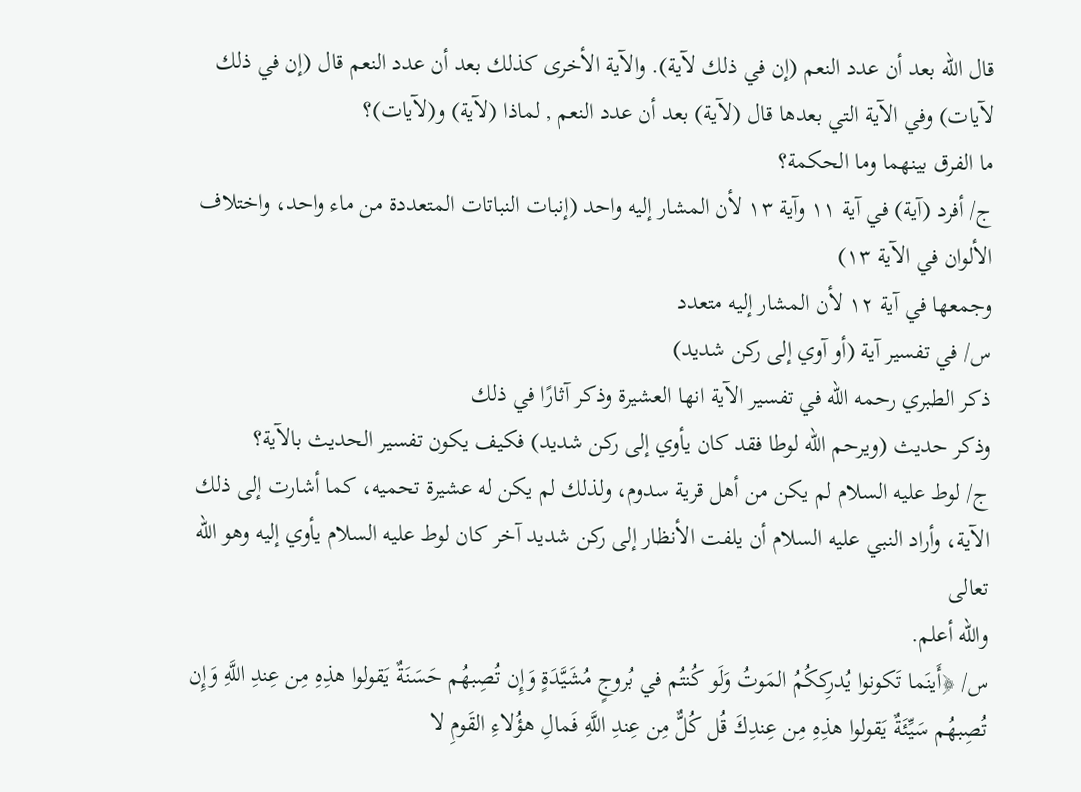قال الله بعد أن عدد النعم (إن في ذلك لآية). والآية الأخرى كذلك بعد أن عدد النعم قال (إن في ذلك لآيات) وفي الآية التي بعدها قال (لآية) بعد أن عدد النعم , لماذا (لآية) و(لآيات)؟
ما الفرق بينهما وما الحكمة؟
ج/ أفرد (آية) في آية ١١ وآية ١٣ لأن المشار إليه واحد (إنبات النباتات المتعددة من ماء واحد، واختلاف الألوان في الآية ١٣)
وجمعها في آية ١٢ لأن المشار إليه متعدد
س/ في تفسير آية (أو آوي إلى ركن شديد)
ذكر الطبري رحمه الله في تفسير الآية انها العشيرة وذكر آثارًا في ذلك
وذكر حديث (ويرحم الله لوطا فقد كان يأوي إلى ركن شديد) فكيف يكون تفسير الحديث بالآية؟
ج/ لوط عليه السلام لم يكن من أهل قرية سدوم، ولذلك لم يكن له عشيرة تحميه، كما أشارت إلى ذلك الآية، وأراد النبي عليه السلام أن يلفت الأنظار إلى ركن شديد آخر كان لوط عليه السلام يأوي إليه وهو الله تعالى
والله أعلم.
س/ ﴿أَينَما تَكونوا يُدرِككُمُ المَوتُ وَلَو كُنتُم في بُروجٍ مُشَيَّدَةٍ وَإِن تُصِبهُم حَسَنَةٌ يَقولوا هذِهِ مِن عِندِ اللَّهِ وَإِن تُصِبهُم سَيِّئَةٌ يَقولوا هذِهِ مِن عِندِكَ قُل كُلٌّ مِن عِندِ اللَّهِ فَمالِ هؤُلاءِ القَومِ لا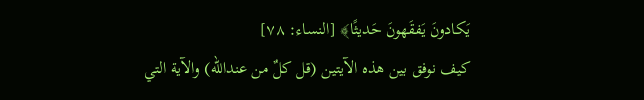يَكادونَ يَفقَهونَ حَديثًا﴾ [النساء: ٧٨]
كيف نوفق بين هذه الآيتين (قل كلٌ من عندالله) والآية التي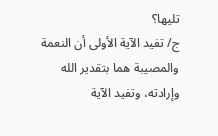تليها؟
ج/ تفيد الآية الأولى أن النعمة والمصيبة هما بتقدير الله وإرادته، وتفيد الآية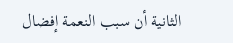الثانية أن سبب النعمة إفضال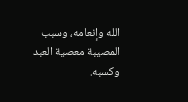الله وإنعامه، وسبب المصيبة معصية العبد وكسبه.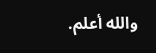والله أعلم.